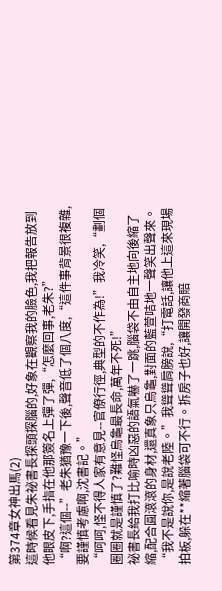第374章女神出馬(2)
這時候看見朱祕書長探頭探腦的,好象在觀察我的臉色,我把報告放到他眼皮下,手指在他那簽名上彈了彈,“怎麼回事,老朱?”
“啊?這個--”老朱猶豫一下後,聲音低了個八度,“這件事背景很複雜,要謹慎考慮啊,沈書記。”
“呵呵,怪不得人家有意見--官僚行徑,典型的不作為!”我冷笑,“劃個圈圈就是謹慎了?難怪烏龜最長命,萬年不死!”
祕書長給我打比喻時凶惡的語氣嚇了一跳,腦袋不由自主地向後縮了縮,配合圓滾滾的身材,還真象只烏龜,對面的藍萱咭地一聲笑出聲來。
“我不是說你,是說老陸。”我聳聳肩膀說,“打電話,讓他上這來現場拍板,躲在**縮著腦袋可不行。拆房子也好,讓開發商賠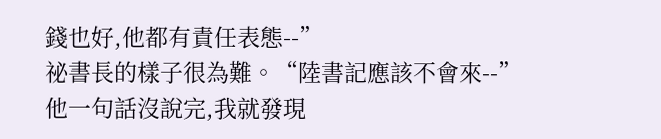錢也好,他都有責任表態--”
祕書長的樣子很為難。“陸書記應該不會來--”
他一句話沒說完,我就發現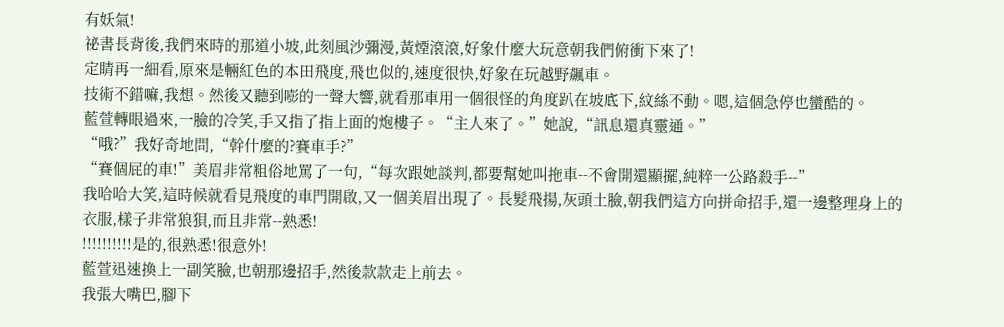有妖氣!
祕書長背後,我們來時的那道小坡,此刻風沙彌漫,黃煙滾滾,好象什麼大玩意朝我們俯衝下來了!
定睛再一細看,原來是輛紅色的本田飛度,飛也似的,速度很快,好象在玩越野飆車。
技術不錯嘛,我想。然後又聽到嘭的一聲大響,就看那車用一個很怪的角度趴在坡底下,紋絲不動。嗯,這個急停也蠻酷的。
藍萱轉眼過來,一臉的冷笑,手又指了指上面的炮樓子。“主人來了。”她說,“訊息還真靈通。”
“哦?”我好奇地問,“幹什麼的?賽車手?”
“賽個屁的車!”美眉非常粗俗地罵了一句,“每次跟她談判,都要幫她叫拖車--不會開還顯擺,純粹一公路殺手--”
我哈哈大笑,這時候就看見飛度的車門開啟,又一個美眉出現了。長髮飛揚,灰頭土臉,朝我們這方向拼命招手,還一邊整理身上的衣服,樣子非常狼狽,而且非常--熟悉!
!!!!!!!!!!是的,很熟悉!很意外!
藍萱迅速換上一副笑臉,也朝那邊招手,然後款款走上前去。
我張大嘴巴,腳下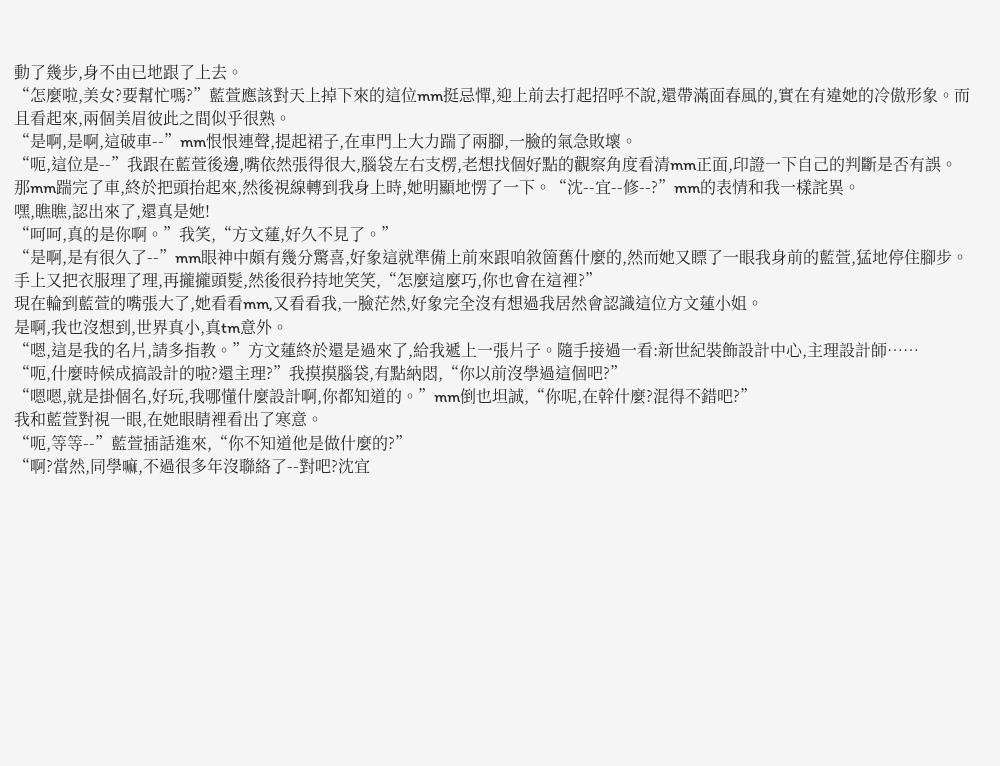動了幾步,身不由已地跟了上去。
“怎麼啦,美女?要幫忙嗎?”藍萱應該對天上掉下來的這位mm挺忌憚,迎上前去打起招呼不說,還帶滿面春風的,實在有違她的冷傲形象。而且看起來,兩個美眉彼此之間似乎很熟。
“是啊,是啊,這破車--”mm恨恨連聲,提起裙子,在車門上大力踹了兩腳,一臉的氣急敗壞。
“呃,這位是--”我跟在藍萱後邊,嘴依然張得很大,腦袋左右支楞,老想找個好點的觀察角度看清mm正面,印證一下自己的判斷是否有誤。
那mm踹完了車,終於把頭抬起來,然後視線轉到我身上時,她明顯地愣了一下。“沈--宜--修--?”mm的表情和我一樣詫異。
嘿,瞧瞧,認出來了,還真是她!
“呵呵,真的是你啊。”我笑,“方文蓮,好久不見了。”
“是啊,是有很久了--”mm眼神中頗有幾分驚喜,好象這就準備上前來跟咱敘箇舊什麼的,然而她又瞟了一眼我身前的藍萱,猛地停住腳步。手上又把衣服理了理,再攏攏頭髮,然後很矜持地笑笑,“怎麼這麼巧,你也會在這裡?”
現在輪到藍萱的嘴張大了,她看看mm,又看看我,一臉茫然,好象完全沒有想過我居然會認識這位方文蓮小姐。
是啊,我也沒想到,世界真小,真tm意外。
“嗯,這是我的名片,請多指教。”方文蓮終於還是過來了,給我遞上一張片子。隨手接過一看:新世紀裝飾設計中心,主理設計師……
“呃,什麼時候成搞設計的啦?還主理?”我摸摸腦袋,有點納悶,“你以前沒學過這個吧?”
“嗯嗯,就是掛個名,好玩,我哪懂什麼設計啊,你都知道的。”mm倒也坦誠,“你呢,在幹什麼?混得不錯吧?”
我和藍萱對視一眼,在她眼睛裡看出了寒意。
“呃,等等--”藍萱插話進來,“你不知道他是做什麼的?”
“啊?當然,同學嘛,不過很多年沒聯絡了--對吧?沈宜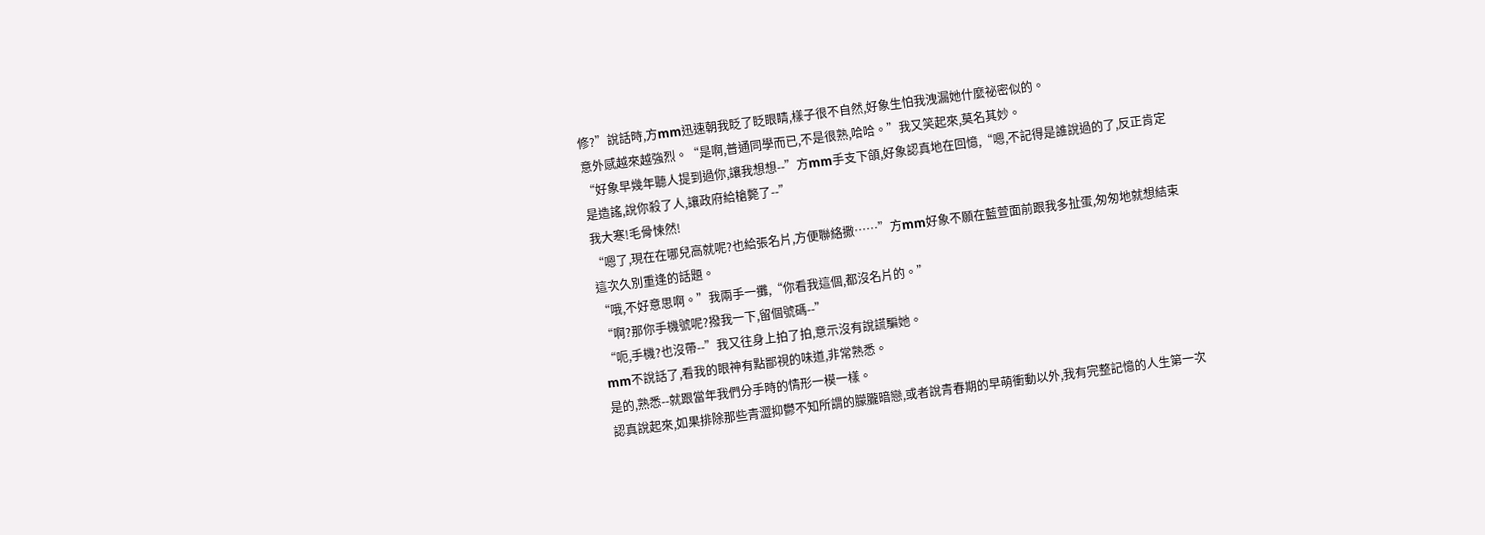修?”說話時,方mm迅速朝我眨了眨眼睛,樣子很不自然,好象生怕我洩漏她什麼祕密似的。
意外感越來越強烈。“是啊,普通同學而已,不是很熟,哈哈。”我又笑起來,莫名其妙。
“好象早幾年聽人提到過你,讓我想想--”方mm手支下頜,好象認真地在回憶,“嗯,不記得是誰說過的了,反正肯定是造謠,說你殺了人,讓政府給槍斃了--”
我大寒!毛骨悚然!
“嗯了,現在在哪兒高就呢?也給張名片,方便聯絡撒……”方mm好象不願在藍萱面前跟我多扯蛋,匆匆地就想結束這次久別重逢的話題。
“哦,不好意思啊。”我兩手一攤,“你看我這個,都沒名片的。”
“啊?那你手機號呢?撥我一下,留個號碼--”
“呃,手機?也沒帶--”我又往身上拍了拍,意示沒有說謊騙她。
mm不說話了,看我的眼神有點鄙視的味道,非常熟悉。
是的,熟悉--就跟當年我們分手時的情形一模一樣。
認真說起來,如果排除那些青澀抑鬱不知所謂的朦朧暗戀,或者說青春期的早萌衝動以外,我有完整記憶的人生第一次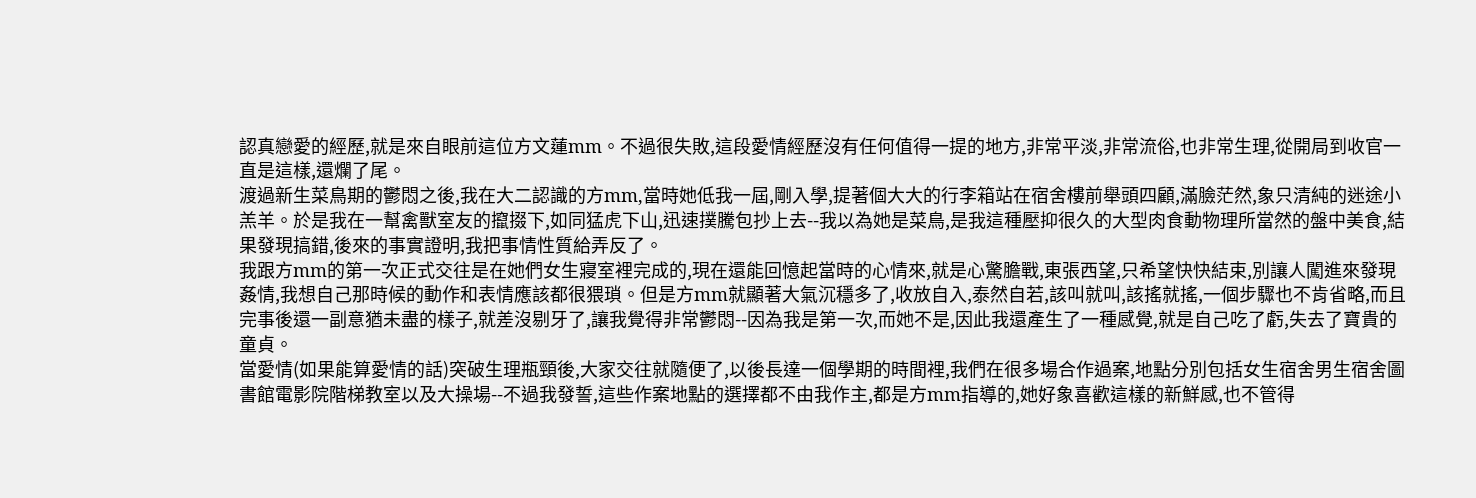認真戀愛的經歷,就是來自眼前這位方文蓮mm。不過很失敗,這段愛情經歷沒有任何值得一提的地方,非常平淡,非常流俗,也非常生理,從開局到收官一直是這樣,還爛了尾。
渡過新生菜鳥期的鬱悶之後,我在大二認識的方mm,當時她低我一屆,剛入學,提著個大大的行李箱站在宿舍樓前舉頭四顧,滿臉茫然,象只清純的迷途小羔羊。於是我在一幫禽獸室友的攛掇下,如同猛虎下山,迅速撲騰包抄上去--我以為她是菜鳥,是我這種壓抑很久的大型肉食動物理所當然的盤中美食,結果發現搞錯,後來的事實證明,我把事情性質給弄反了。
我跟方mm的第一次正式交往是在她們女生寢室裡完成的,現在還能回憶起當時的心情來,就是心驚膽戰,東張西望,只希望快快結束,別讓人闖進來發現姦情,我想自己那時候的動作和表情應該都很猥瑣。但是方mm就顯著大氣沉穩多了,收放自入,泰然自若,該叫就叫,該搖就搖,一個步驟也不肯省略,而且完事後還一副意猶未盡的樣子,就差沒剔牙了,讓我覺得非常鬱悶--因為我是第一次,而她不是,因此我還產生了一種感覺,就是自己吃了虧,失去了寶貴的童貞。
當愛情(如果能算愛情的話)突破生理瓶頸後,大家交往就隨便了,以後長達一個學期的時間裡,我們在很多場合作過案,地點分別包括女生宿舍男生宿舍圖書館電影院階梯教室以及大操場--不過我發誓,這些作案地點的選擇都不由我作主,都是方mm指導的,她好象喜歡這樣的新鮮感,也不管得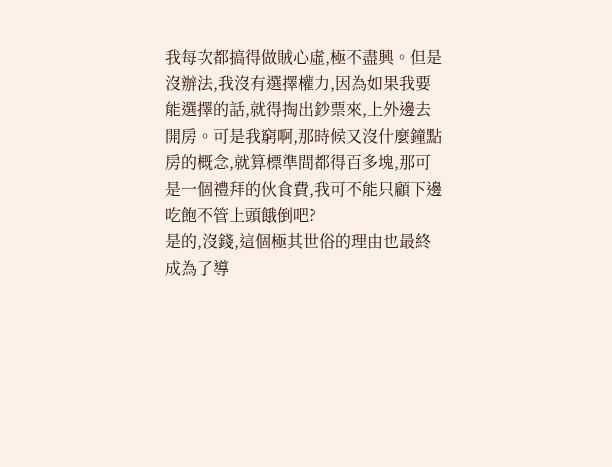我每次都搞得做賊心虛,極不盡興。但是沒辦法,我沒有選擇權力,因為如果我要能選擇的話,就得掏出鈔票來,上外邊去開房。可是我窮啊,那時候又沒什麼鐘點房的概念,就算標準間都得百多塊,那可是一個禮拜的伙食費,我可不能只顧下邊吃飽不管上頭餓倒吧?
是的,沒錢,這個極其世俗的理由也最終成為了導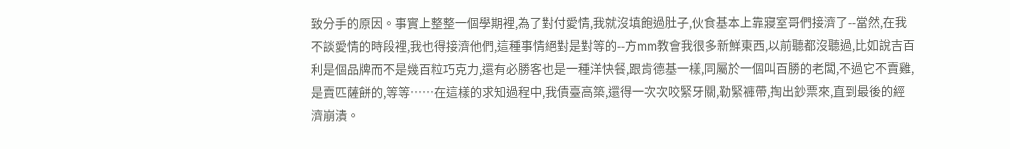致分手的原因。事實上整整一個學期裡,為了對付愛情,我就沒填飽過肚子,伙食基本上靠寢室哥們接濟了--當然,在我不談愛情的時段裡,我也得接濟他們,這種事情絕對是對等的--方mm教會我很多新鮮東西,以前聽都沒聽過,比如說吉百利是個品牌而不是幾百粒巧克力,還有必勝客也是一種洋快餐,跟肯德基一樣,同屬於一個叫百勝的老闆,不過它不賣雞,是賣匹薩餅的,等等……在這樣的求知過程中,我債臺高築,還得一次次咬緊牙關,勒緊褲帶,掏出鈔票來,直到最後的經濟崩潰。